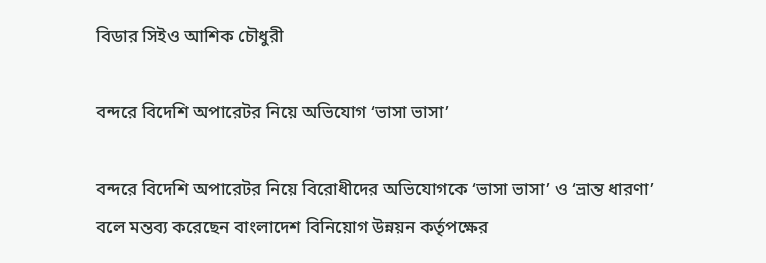বিডার সিইও আশিক চৌধুরী

বন্দরে বিদেশি অপারেটর নিয়ে অভিযোগ ‘ভাসা ভাসা’

বন্দরে বিদেশি অপারেটর নিয়ে বিরোধীদের অভিযোগকে ‘ভাসা ভাসা’ ও ‘ভ্রান্ত ধারণা’ বলে মন্তব্য করেছেন বাংলাদেশ বিনিয়োগ উন্নয়ন কর্তৃপক্ষের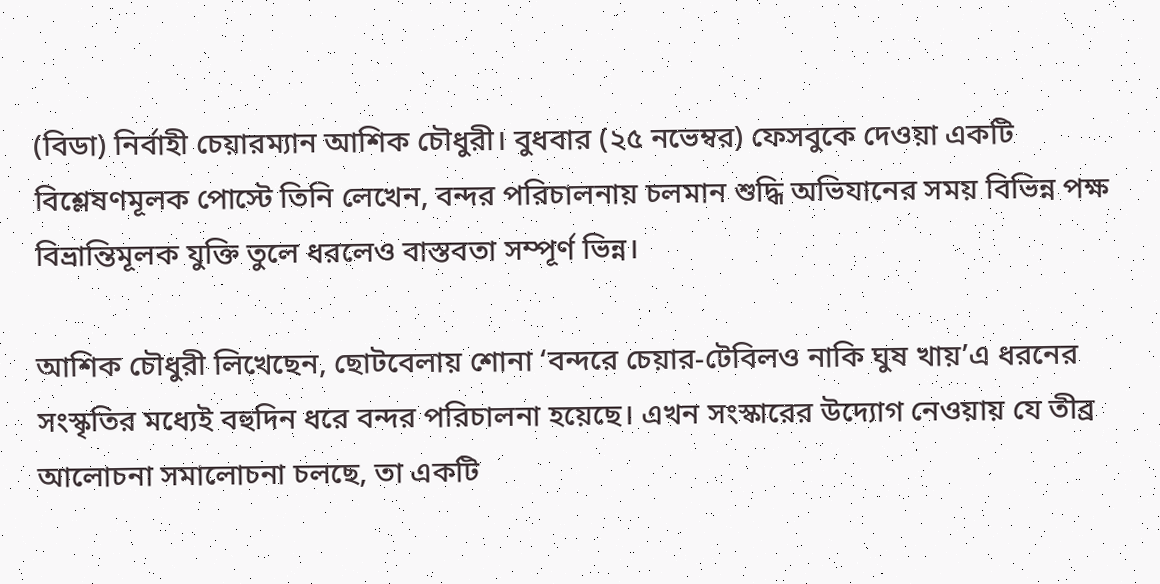(বিডা) নির্বাহী চেয়ারম্যান আশিক চৌধুরী। বুধবার (২৫ নভেম্বর) ফেসবুকে দেওয়া একটি বিশ্লেষণমূলক পোস্টে তিনি লেখেন, বন্দর পরিচালনায় চলমান শুদ্ধি অভিযানের সময় বিভিন্ন পক্ষ বিভ্রান্তিমূলক যুক্তি তুলে ধরলেও বাস্তবতা সম্পূর্ণ ভিন্ন।

আশিক চৌধুরী লিখেছেন, ছোটবেলায় শোনা ‘বন্দরে চেয়ার-টেবিলও নাকি ঘুষ খায়’এ ধরনের সংস্কৃতির মধ্যেই বহুদিন ধরে বন্দর পরিচালনা হয়েছে। এখন সংস্কারের উদ্যোগ নেওয়ায় যে তীব্র আলোচনা সমালোচনা চলছে, তা একটি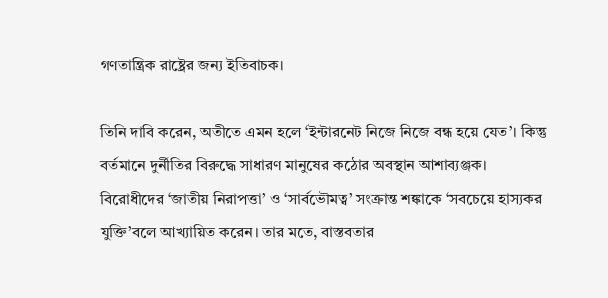গণতান্ত্রিক রাষ্ট্রের জন্য ইতিবাচক।

তিনি দাবি করেন, অতীতে এমন হলে ‘ইন্টারনেট নিজে নিজে বন্ধ হয়ে যেত’। কিন্তু বর্তমানে দুর্নীতির বিরুদ্ধে সাধারণ মানুষের কঠোর অবস্থান আশাব্যঞ্জক।  বিরোধীদের ‘জাতীয় নিরাপত্তা’ ও ‘সার্বভৌমত্ব’ সংক্রান্ত শঙ্কাকে ‘সবচেয়ে হাস্যকর যুক্তি’বলে আখ্যায়িত করেন। তার মতে, বাস্তবতার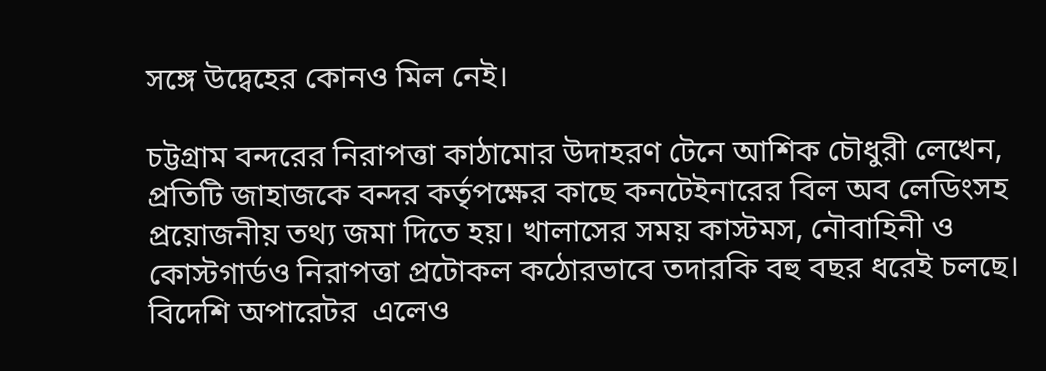সঙ্গে উদ্বেহের কোনও মিল নেই।

চট্টগ্রাম বন্দরের নিরাপত্তা কাঠামোর উদাহরণ টেনে আশিক চৌধুরী লেখেন, প্রতিটি জাহাজকে বন্দর কর্তৃপক্ষের কাছে কনটেইনারের বিল অব লেডিংসহ প্রয়োজনীয় তথ্য জমা দিতে হয়। খালাসের সময় কাস্টমস, নৌবাহিনী ও কোস্টগার্ডও নিরাপত্তা প্রটোকল কঠোরভাবে তদারকি বহু বছর ধরেই চলছে। বিদেশি অপারেটর  এলেও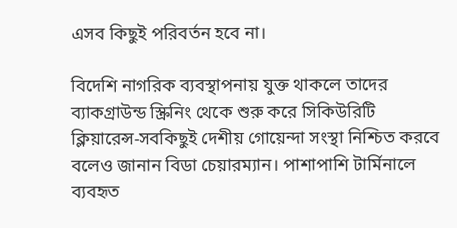এসব কিছুই পরিবর্তন হবে না।

বিদেশি নাগরিক ব্যবস্থাপনায় যুক্ত থাকলে তাদের ব্যাকগ্রাউন্ড স্ক্রিনিং থেকে শুরু করে সিকিউরিটি ক্লিয়ারেন্স-সবকিছুই দেশীয় গোয়েন্দা সংস্থা নিশ্চিত করবে বলেও জানান বিডা চেয়ারম্যান। পাশাপাশি টার্মিনালে ব্যবহৃত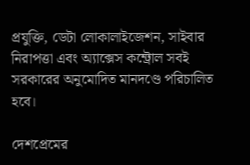প্রযুক্তি, ডেটা লোকালাইজেশন, সাইবার নিরাপত্তা এবং অ্যাক্সেস কন্ট্রোল সবই সরকারের অনুমোদিত মানদণ্ডে পরিচালিত হবে।

দেশপ্রেমের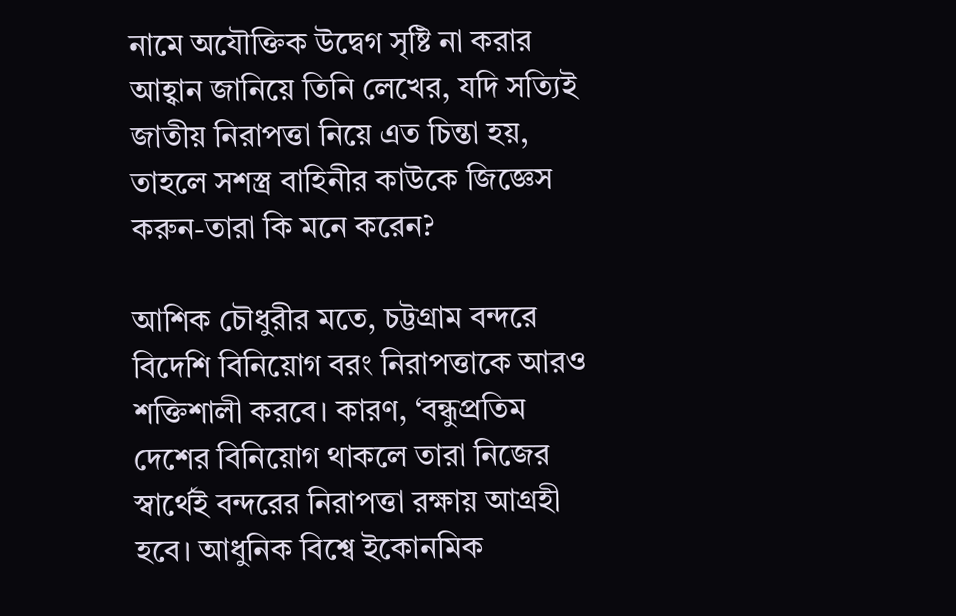নামে অযৌক্তিক উদ্বেগ সৃষ্টি না করার আহ্বান জানিয়ে তিনি লেখের, যদি সত্যিই জাতীয় নিরাপত্তা নিয়ে এত চিন্তা হয়, তাহলে সশস্ত্র বাহিনীর কাউকে জিজ্ঞেস করুন-তারা কি মনে করেন?

আশিক চৌধুরীর মতে, চট্টগ্রাম বন্দরে বিদেশি বিনিয়োগ বরং নিরাপত্তাকে আরও শক্তিশালী করবে। কারণ, ‘বন্ধুপ্রতিম দেশের বিনিয়োগ থাকলে তারা নিজের স্বার্থেই বন্দরের নিরাপত্তা রক্ষায় আগ্রহী হবে। আধুনিক বিশ্বে ইকোনমিক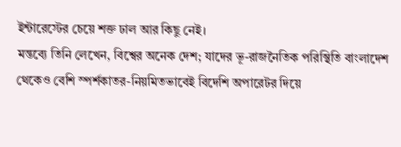ইন্টারেস্টের চেয়ে শক্ত ঢাল আর কিছু নেই।
মন্তব্যে তিনি লেখেন, বিশ্বের অনেক দেশ; যাদের ভূ-রাজনৈতিক পরিস্থিতি বাংলাদেশ থেকেও বেশি স্পর্শকাতর-নিয়মিতভাবেই বিদেশি অপারেটর দিয়ে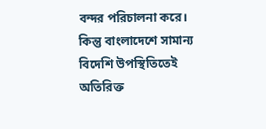বন্দর পরিচালনা করে। কিন্তু বাংলাদেশে সামান্য বিদেশি উপস্থিতিতেই অতিরিক্ত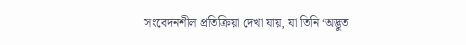সংবেদনশীল প্রতিক্রিয়া দেখা যায়, যা তিনি ‘অদ্ভুত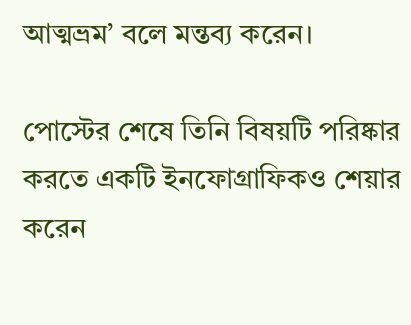আত্মভ্রম’ বলে মন্তব্য করেন।

পোস্টের শেষে তিনি বিষয়টি পরিষ্কার করতে একটি ইনফোগ্রাফিকও শেয়ার করেন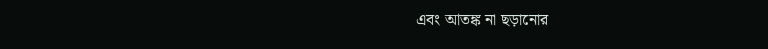এবং আতঙ্ক না ছড়ানোর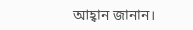আহ্বান জানান।